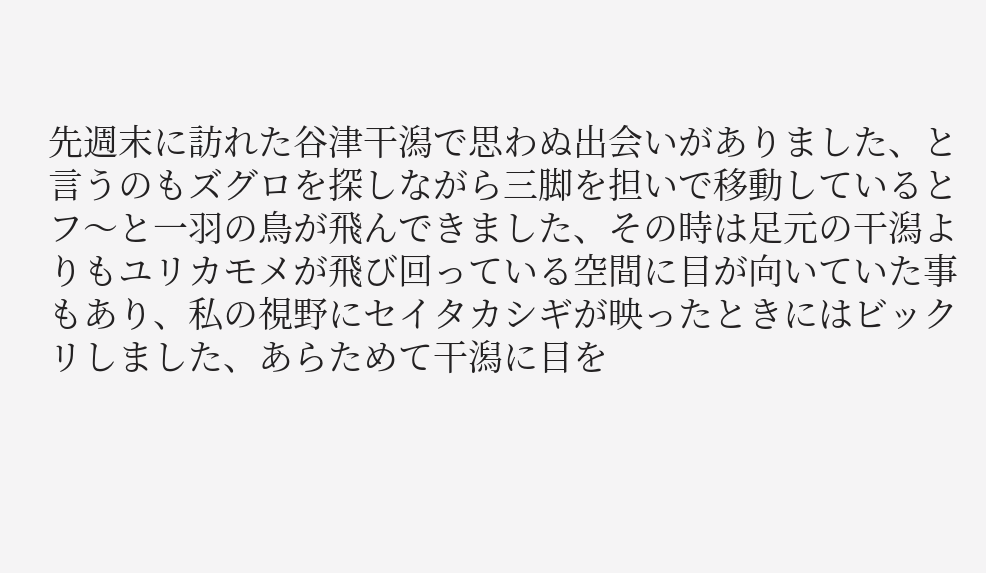先週末に訪れた谷津干潟で思わぬ出会いがありました、と言うのもズグロを探しながら三脚を担いで移動しているとフ〜と一羽の鳥が飛んできました、その時は足元の干潟よりもユリカモメが飛び回っている空間に目が向いていた事もあり、私の視野にセイタカシギが映ったときにはビックリしました、あらためて干潟に目を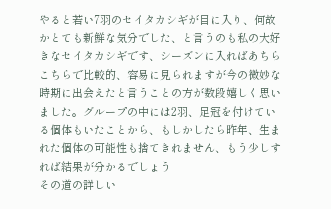やると若い7羽のセイタカシギが目に入り、何故かとても新鮮な気分でした、と言うのも私の大好きなセイタカシギです、シーズンに入ればあちらこちらで比較的、容易に見られますが今の微妙な時期に出会えたと言うことの方が数段嬉しく思いました。グループの中には2羽、足冠を付けている個体もいたことから、もしかしたら昨年、生まれた個体の可能性も捨てきれません、もう少しすれば結果が分かるでしょう
その道の詳しい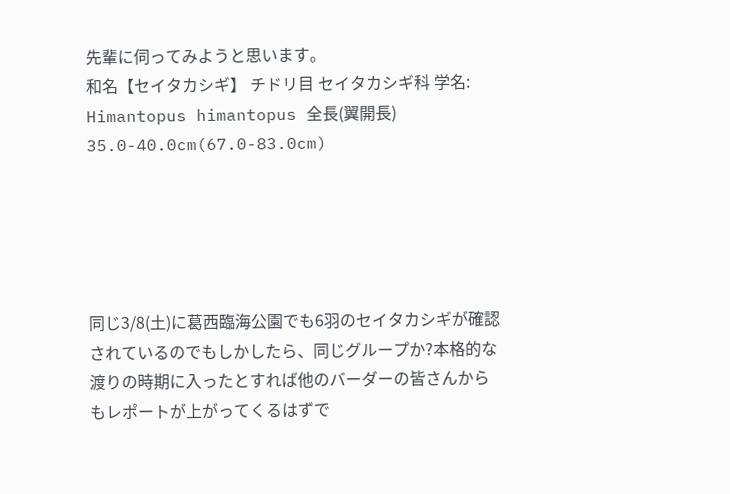先輩に伺ってみようと思います。
和名【セイタカシギ】 チドリ目 セイタカシギ科 学名: Himantopus himantopus 全長(翼開長) 35.0-40.0cm(67.0-83.0cm)





同じ3/8(土)に葛西臨海公園でも6羽のセイタカシギが確認されているのでもしかしたら、同じグループか?本格的な渡りの時期に入ったとすれば他のバーダーの皆さんからもレポートが上がってくるはずで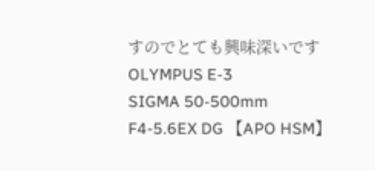すのでとても興味深いです
OLYMPUS E-3
SIGMA 50-500mm F4-5.6EX DG 【APO HSM】